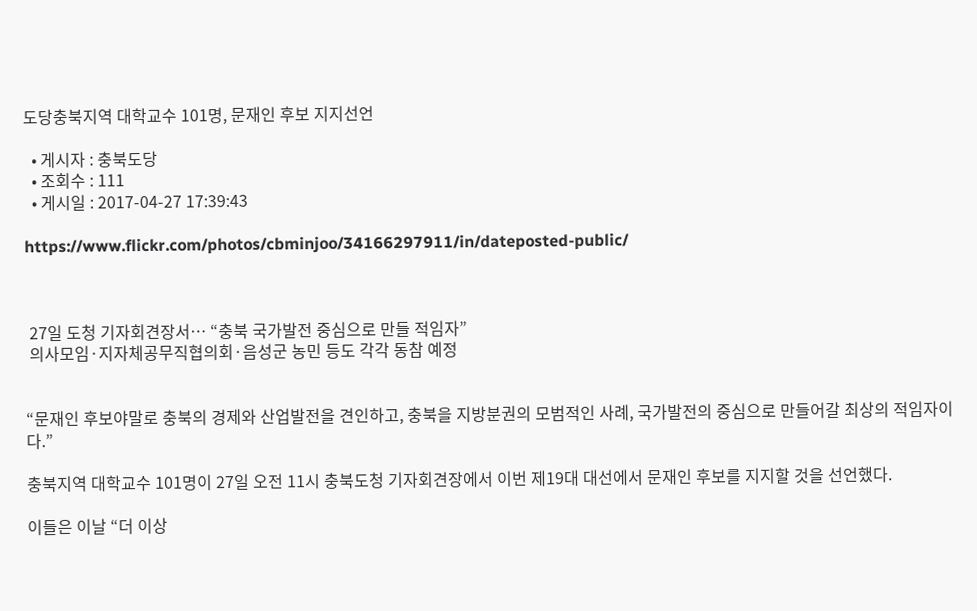도당충북지역 대학교수 101명, 문재인 후보 지지선언

  • 게시자 : 충북도당
  • 조회수 : 111
  • 게시일 : 2017-04-27 17:39:43

https://www.flickr.com/photos/cbminjoo/34166297911/in/dateposted-public/



 27일 도청 기자회견장서… “충북 국가발전 중심으로 만들 적임자”
 의사모임·지자체공무직협의회·음성군 농민 등도 각각 동참 예정


“문재인 후보야말로 충북의 경제와 산업발전을 견인하고, 충북을 지방분권의 모범적인 사례, 국가발전의 중심으로 만들어갈 최상의 적임자이다.”

충북지역 대학교수 101명이 27일 오전 11시 충북도청 기자회견장에서 이번 제19대 대선에서 문재인 후보를 지지할 것을 선언했다.

이들은 이날 “더 이상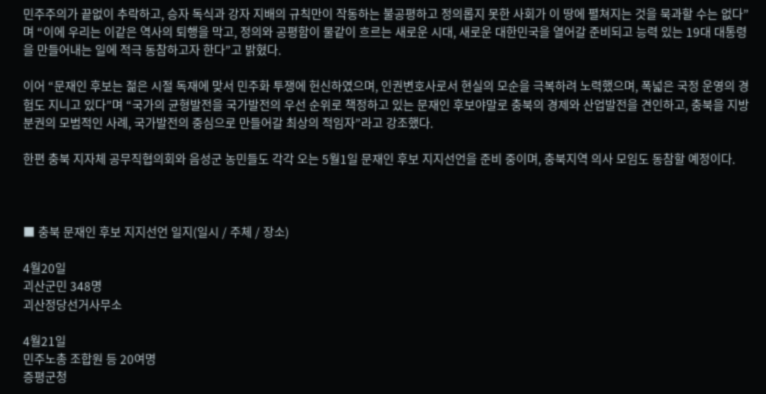민주주의가 끝없이 추락하고, 승자 독식과 강자 지배의 규칙만이 작동하는 불공평하고 정의롭지 못한 사회가 이 땅에 펼쳐지는 것을 묵과할 수는 없다”며 “이에 우리는 이같은 역사의 퇴행을 막고, 정의와 공평함이 물같이 흐르는 새로운 시대, 새로운 대한민국을 열어갈 준비되고 능력 있는 19대 대통령을 만들어내는 일에 적극 동참하고자 한다”고 밝혔다.

이어 “문재인 후보는 젊은 시절 독재에 맞서 민주화 투쟁에 헌신하였으며, 인권변호사로서 현실의 모순을 극복하려 노력했으며, 폭넓은 국정 운영의 경험도 지니고 있다”며 “국가의 균형발전을 국가발전의 우선 순위로 책정하고 있는 문재인 후보야말로 충북의 경제와 산업발전을 견인하고, 충북을 지방분권의 모범적인 사례, 국가발전의 중심으로 만들어갈 최상의 적임자”라고 강조했다.

한편 충북 지자체 공무직협의회와 음성군 농민들도 각각 오는 5월1일 문재인 후보 지지선언을 준비 중이며, 충북지역 의사 모임도 동참할 예정이다.



■ 충북 문재인 후보 지지선언 일지(일시 / 주체 / 장소)

4월20일
괴산군민 348명
괴산정당선거사무소

4월21일
민주노총 조합원 등 20여명
증평군청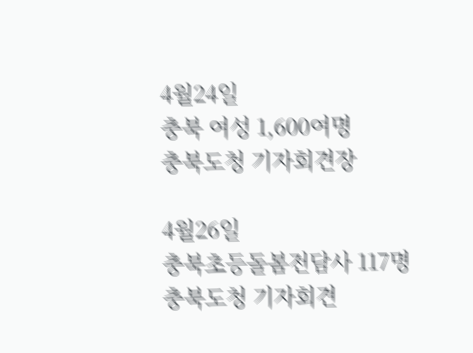4월24일
충북 여성 1,600여명
충북도청 기자회견장

4월26일
충북초등돌봄전담사 117명
충북도청 기자회견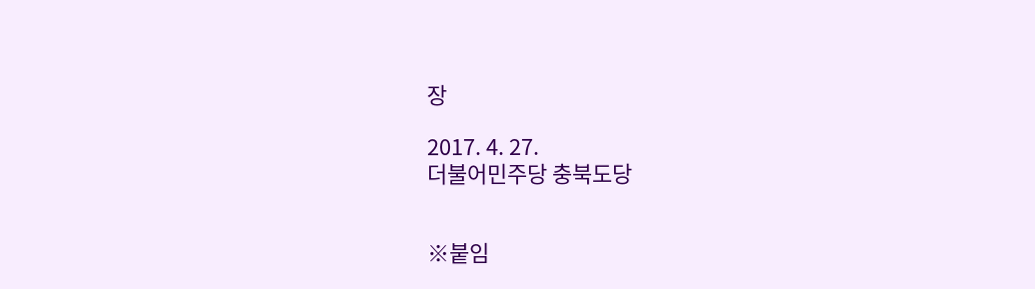장

2017. 4. 27.
더불어민주당 충북도당


※붙임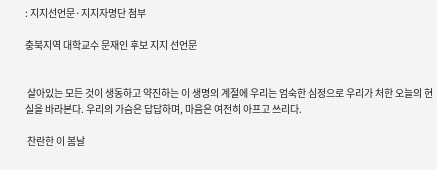: 지지선언문·지지자명단 첨부

충북지역 대학교수 문재인 후보 지지 선언문


 살아있는 모든 것이 생동하고 약진하는 이 생명의 계절에 우리는 엄숙한 심정으로 우리가 처한 오늘의 현실을 바라본다. 우리의 가슴은 답답하며, 마음은 여전히 아프고 쓰리다.

 찬란한 이 봄날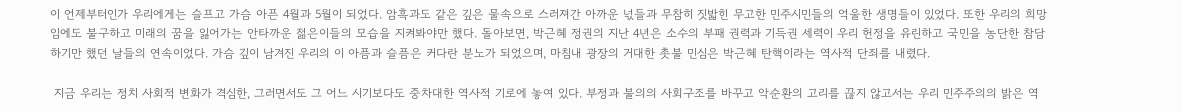이 언제부터인가 우리에게는 슬프고 가슴 아픈 4월과 5월이 되었다. 암흑과도 같은 깊은 물속으로 스러져간 아까운 넋들과 무참히 짓밟힌 무고한 민주시민들의 억울한 생명들이 있었다. 또한 우리의 희망임에도 불구하고 미래의 꿈을 잃어가는 안타까운 젊은이들의 모습을 지켜봐야만 했다. 돌아보면, 박근혜 정권의 지난 4년은 소수의 부패 권력과 기득권 세력이 우리 헌정을 유린하고 국민을 농단한 참담하기만 했던 날들의 연속이었다. 가슴 깊이 남겨진 우리의 이 아픔과 슬픔은 커다란 분노가 되었으며, 마침내 광장의 거대한 촛불 민심은 박근혜 탄핵이라는 역사적 단죄를 내렸다.

 지금 우리는 정치 사회적 변화가 격심한, 그러면서도 그 어느 시기보다도 중차대한 역사적 기로에 놓여 있다. 부정과 불의의 사회구조를 바꾸고 악순환의 고리를 끊지 않고서는 우리 민주주의의 밝은 역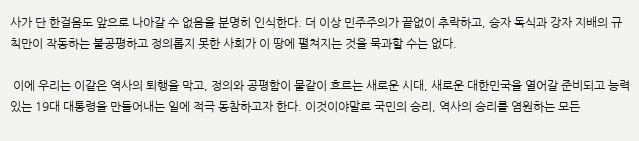사가 단 한걸음도 앞으로 나아갈 수 없음을 분명히 인식한다. 더 이상 민주주의가 끝없이 추락하고, 승자 독식과 강자 지배의 규칙만이 작동하는 불공평하고 정의롭지 못한 사회가 이 땅에 펼쳐지는 것을 묵과할 수는 없다.

 이에 우리는 이같은 역사의 퇴행을 막고, 정의와 공평함이 물같이 흐르는 새로운 시대, 새로운 대한민국을 열어갈 준비되고 능력 있는 19대 대통령을 만들어내는 일에 적극 동참하고자 한다. 이것이야말로 국민의 승리, 역사의 승리를 염원하는 모든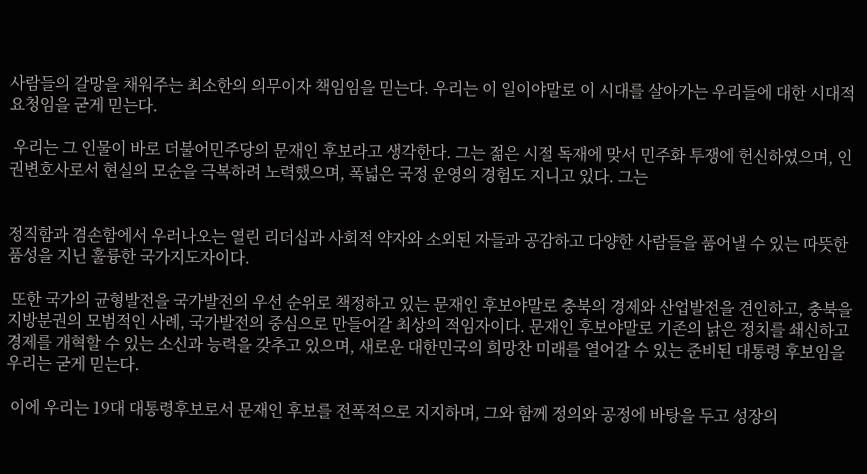사람들의 갈망을 채워주는 최소한의 의무이자 책임임을 믿는다. 우리는 이 일이야말로 이 시대를 살아가는 우리들에 대한 시대적 요청임을 굳게 믿는다.

 우리는 그 인물이 바로 더불어민주당의 문재인 후보라고 생각한다. 그는 젊은 시절 독재에 맞서 민주화 투쟁에 헌신하였으며, 인권변호사로서 현실의 모순을 극복하려 노력했으며, 폭넓은 국정 운영의 경험도 지니고 있다. 그는


정직함과 겸손함에서 우러나오는 열린 리더십과 사회적 약자와 소외된 자들과 공감하고 다양한 사람들을 품어낼 수 있는 따뜻한 품성을 지닌 훌륭한 국가지도자이다.

 또한 국가의 균형발전을 국가발전의 우선 순위로 책정하고 있는 문재인 후보야말로 충북의 경제와 산업발전을 견인하고, 충북을 지방분권의 모범적인 사례, 국가발전의 중심으로 만들어갈 최상의 적임자이다. 문재인 후보야말로 기존의 낡은 정치를 쇄신하고 경제를 개혁할 수 있는 소신과 능력을 갖추고 있으며, 새로운 대한민국의 희망찬 미래를 열어갈 수 있는 준비된 대통령 후보임을 우리는 굳게 믿는다.

 이에 우리는 19대 대통령후보로서 문재인 후보를 전폭적으로 지지하며, 그와 함께 정의와 공정에 바탕을 두고 성장의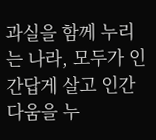과실을 함께 누리는 나라, 모두가 인간답게 살고 인간다움을 누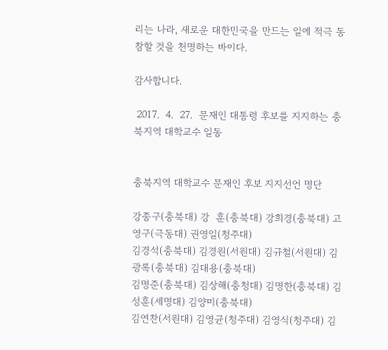리는 나라, 새로운 대한민국을 만드는 일에 적극 동참할 것을 천명하는 바이다.

감사합니다.

 2017.  4.  27.  문재인 대통령 후보를 지지하는 충북지역 대학교수 일동


충북지역 대학교수 문재인 후보 지지선언 명단

강종구(충북대) 강  훈(충북대) 강희경(충북대) 고영구(극동대) 권영일(청주대)
김경석(충북대) 김경원(서원대) 김규철(서원대) 김광록(충북대) 김대용(충북대)
김명준(충북대) 김상해(충청대) 김명한(충북대) 김성훈(세명대) 김양미(충북대)
김연찬(서원대) 김영균(청주대) 김영식(청주대) 김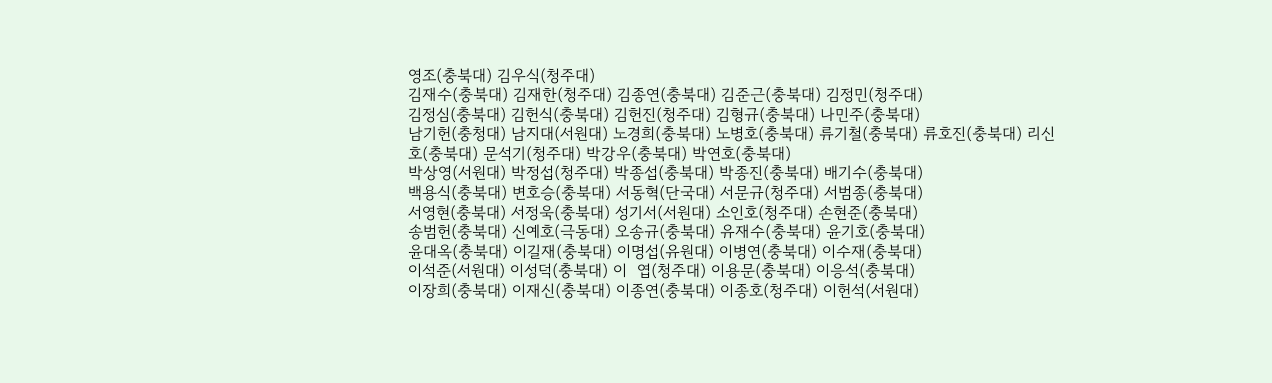영조(충북대) 김우식(청주대)
김재수(충북대) 김재한(청주대) 김종연(충북대) 김준근(충북대) 김정민(청주대)
김정심(충북대) 김헌식(충북대) 김헌진(청주대) 김형규(충북대) 나민주(충북대)
남기헌(충청대) 남지대(서원대) 노경희(충북대) 노병호(충북대) 류기철(충북대) 류호진(충북대) 리신호(충북대) 문석기(청주대) 박강우(충북대) 박연호(충북대)
박상영(서원대) 박정섭(청주대) 박종섭(충북대) 박종진(충북대) 배기수(충북대)
백용식(충북대) 변호승(충북대) 서동혁(단국대) 서문규(청주대) 서범종(충북대)
서영현(충북대) 서정욱(충북대) 성기서(서원대) 소인호(청주대) 손현준(충북대)
송범헌(충북대) 신예호(극동대) 오송규(충북대) 유재수(충북대) 윤기호(충북대)
윤대옥(충북대) 이길재(충북대) 이명섭(유원대) 이병연(충북대) 이수재(충북대)
이석준(서원대) 이성덕(충북대) 이  엽(청주대) 이용문(충북대) 이응석(충북대)
이장희(충북대) 이재신(충북대) 이종연(충북대) 이종호(청주대) 이헌석(서원대)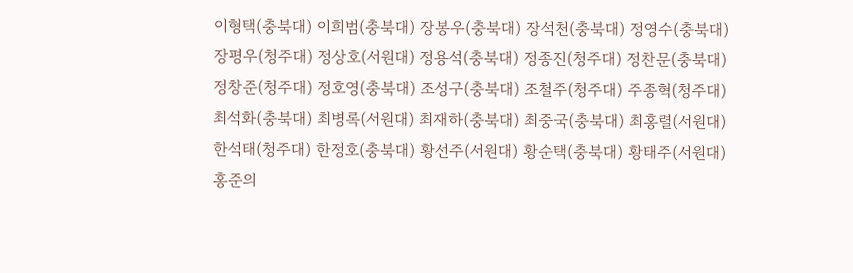이형택(충북대) 이희범(충북대) 장봉우(충북대) 장석천(충북대) 정영수(충북대)
장평우(청주대) 정상호(서원대) 정용석(충북대) 정종진(청주대) 정찬문(충북대)
정창준(청주대) 정호영(충북대) 조성구(충북대) 조철주(청주대) 주종혁(청주대)
최석화(충북대) 최병록(서원대) 최재하(충북대) 최중국(충북대) 최홍렬(서원대)
한석태(청주대) 한정호(충북대) 황선주(서원대) 황순택(충북대) 황태주(서원대)
홍준의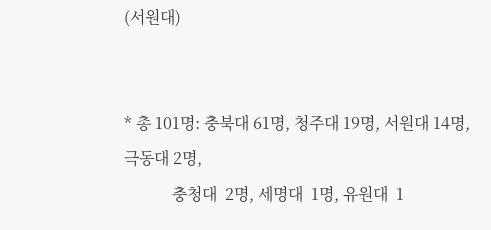(서원대)


* 총 101명: 충북대 61명, 청주대 19명, 서원대 14명, 극동대 2명,
            충청대  2명, 세명대  1명, 유원대  1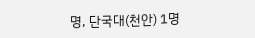명, 단국대(천안) 1명